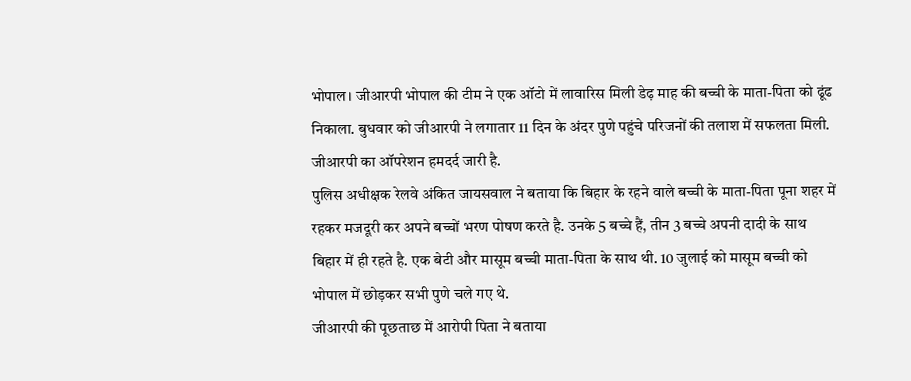भोपाल। जीआरपी भोपाल की टीम ने एक ऑटो में लावारिस मिली डेढ़ माह की बच्ची के माता-पिता को ढूंढ निकाला. बुधवार को जीआरपी ने लगातार 11 दिन के अंदर पुणे पहुंचे परिजनों की तलाश में सफलता मिली. जीआरपी का ऑपरेशन हमदर्द जारी है.
पुलिस अधीक्षक रेलवे अंकित जायसवाल ने बताया कि बिहार के रहने वाले बच्ची के माता-पिता पूना शहर में रहकर मजदूरी कर अपने बच्चों भरण पोषण करते है. उनके 5 बच्चे हैं, तीन 3 बच्चे अपनी दादी के साथ बिहार में ही रहते है. एक बेटी और मासूम बच्ची माता-पिता के साथ थी. 10 जुलाई को मासूम बच्ची को भोपाल में छोड़कर सभी पुणे चले गए थे.
जीआरपी की पूछताछ में आरोपी पिता ने बताया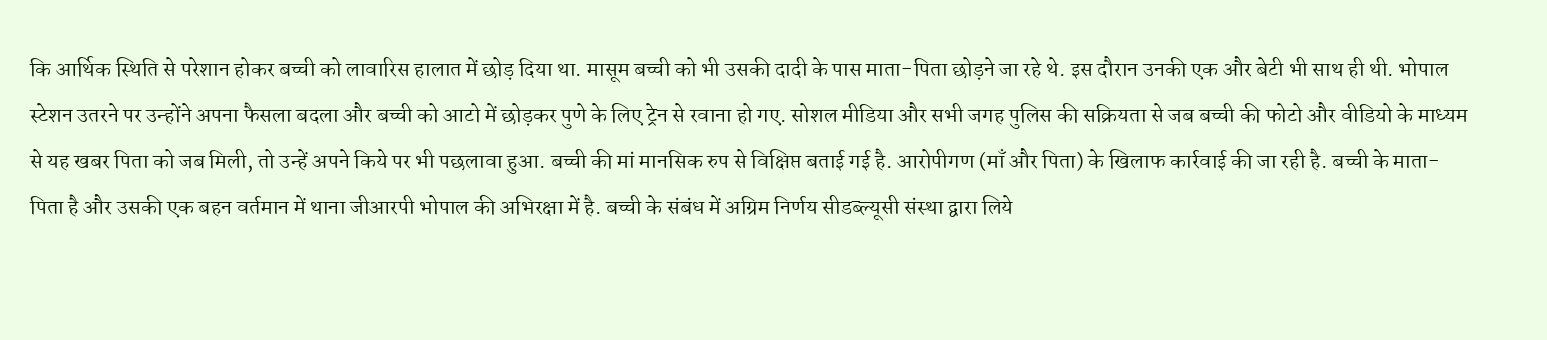कि आर्थिक स्थिति से परेशान होकर बच्ची को लावारिस हालात में छोड़ दिया था. मासूम बच्ची को भी उसकी दादी के पास माता-पिता छोड़ने जा रहे थे. इस दौरान उनकी एक और बेटी भी साथ ही थी. भोपाल स्टेशन उतरने पर उन्होंने अपना फैसला बदला और बच्ची को आटो में छोड़कर पुणे के लिए ट्रेन से रवाना हो गए. सोशल मीडिया और सभी जगह पुलिस की सक्रियता से जब बच्ची की फोटो और वीडियो के माध्यम से यह खबर पिता को जब मिली, तो उन्हें अपने किये पर भी पछलावा हुआ. बच्ची की मां मानसिक रुप से विक्षिप्त बताई गई है. आरोपीगण (माँ और पिता) के खिलाफ कार्रवाई की जा रही है. बच्ची के माता-पिता है और उसकी एक बहन वर्तमान में थाना जीआरपी भोपाल की अभिरक्षा में है. बच्ची के संबंध में अग्रिम निर्णय सीडब्ल्यूसी संस्था द्वारा लिये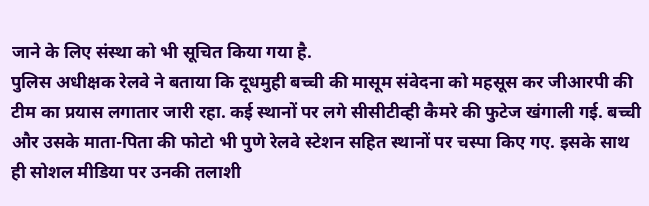जाने के लिए संस्था को भी सूचित किया गया है.
पुलिस अधीक्षक रेलवे ने बताया कि दूधमुही बच्ची की मासूम संवेदना को महसूस कर जीआरपी की टीम का प्रयास लगातार जारी रहा. कई स्थानों पर लगे सीसीटीव्ही कैमरे की फुटेज खंगाली गई. बच्ची और उसके माता-पिता की फोटो भी पुणे रेलवे स्टेशन सहित स्थानों पर चस्पा किए गए. इसके साथ ही सोशल मीडिया पर उनकी तलाशी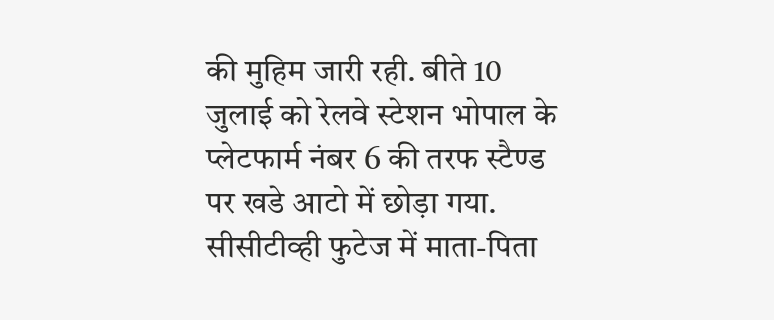की मुहिम जारी रही. बीते 10 जुलाई को रेलवे स्टेशन भोपाल के प्लेटफार्म नंबर 6 की तरफ स्टैण्ड पर खडे आटो में छोड़ा गया. सीसीटीव्ही फुटेज में माता-पिता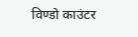विण्डो काउंटर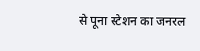से पूना स्टेशन का जनरल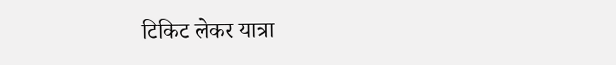टिकिट लेकर यात्रा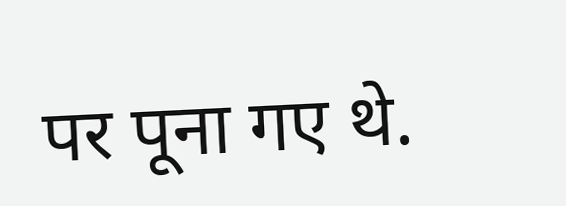पर पूना गए थे.